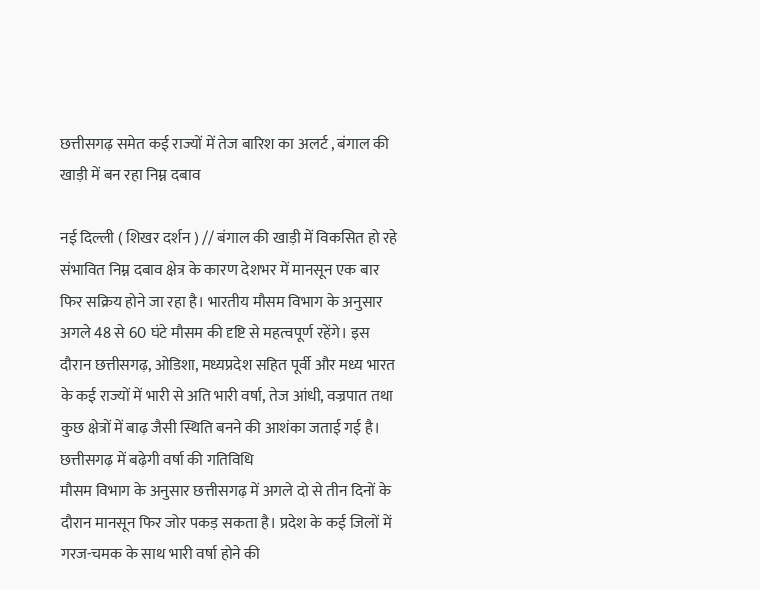छत्तीसगढ़ समेत कई राज्यों में तेज बारिश का अलर्ट , बंगाल की खाड़ी में बन रहा निम्न दबाव

नई दिल्ली ( शिखर दर्शन ) // बंगाल की खाड़ी में विकसित हो रहे संभावित निम्न दबाव क्षेत्र के कारण देशभर में मानसून एक बार फिर सक्रिय होने जा रहा है। भारतीय मौसम विभाग के अनुसार अगले 48 से 60 घंटे मौसम की दृष्टि से महत्वपूर्ण रहेंगे। इस दौरान छत्तीसगढ़, ओडिशा, मध्यप्रदेश सहित पूर्वी और मध्य भारत के कई राज्यों में भारी से अति भारी वर्षा, तेज आंधी, वज्रपात तथा कुछ क्षेत्रों में बाढ़ जैसी स्थिति बनने की आशंका जताई गई है।
छत्तीसगढ़ में बढ़ेगी वर्षा की गतिविधि
मौसम विभाग के अनुसार छत्तीसगढ़ में अगले दो से तीन दिनों के दौरान मानसून फिर जोर पकड़ सकता है। प्रदेश के कई जिलों में गरज-चमक के साथ भारी वर्षा होने की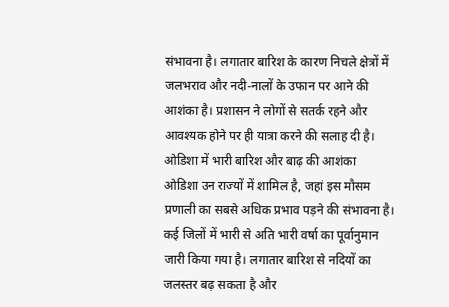संभावना है। लगातार बारिश के कारण निचले क्षेत्रों में जलभराव और नदी-नालों के उफान पर आने की आशंका है। प्रशासन ने लोगों से सतर्क रहने और आवश्यक होने पर ही यात्रा करने की सलाह दी है।
ओडिशा में भारी बारिश और बाढ़ की आशंका
ओडिशा उन राज्यों में शामिल है, जहां इस मौसम प्रणाली का सबसे अधिक प्रभाव पड़ने की संभावना है। कई जिलों में भारी से अति भारी वर्षा का पूर्वानुमान जारी किया गया है। लगातार बारिश से नदियों का जलस्तर बढ़ सकता है और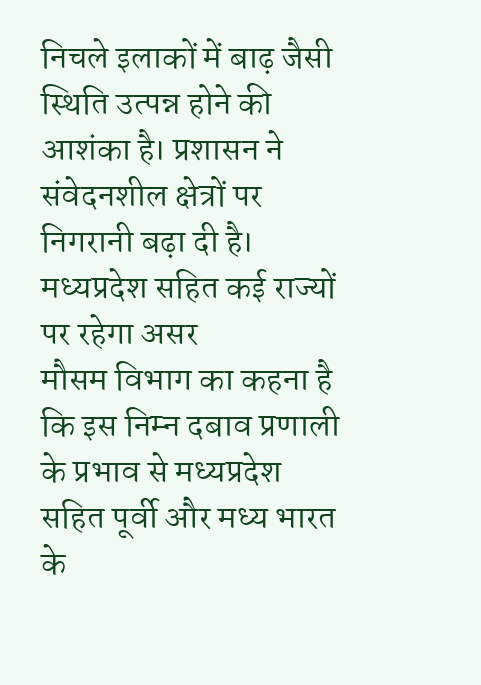निचले इलाकों में बाढ़ जैसी स्थिति उत्पन्न होने की आशंका है। प्रशासन ने संवेदनशील क्षेत्रों पर निगरानी बढ़ा दी है।
मध्यप्रदेश सहित कई राज्यों पर रहेगा असर
मौसम विभाग का कहना है कि इस निम्न दबाव प्रणाली के प्रभाव से मध्यप्रदेश सहित पूर्वी और मध्य भारत के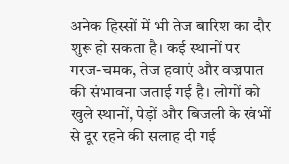अनेक हिस्सों में भी तेज बारिश का दौर शुरू हो सकता है। कई स्थानों पर गरज-चमक, तेज हवाएं और वज्रपात की संभावना जताई गई है। लोगों को खुले स्थानों, पेड़ों और बिजली के खंभों से दूर रहने की सलाह दी गई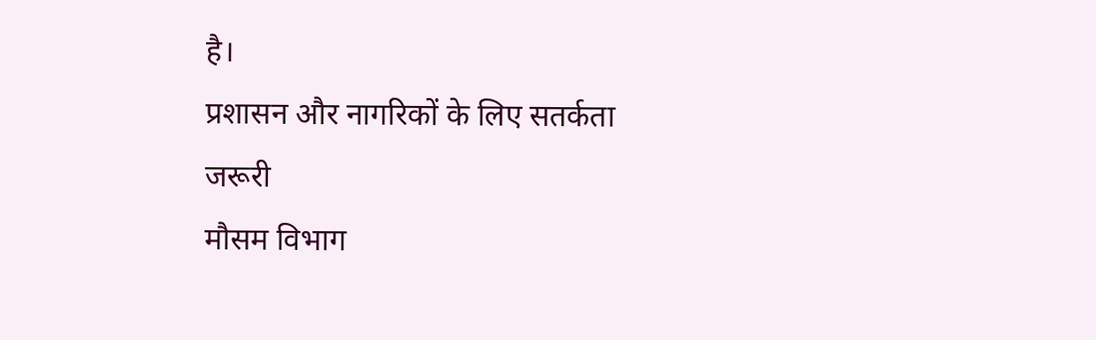है।
प्रशासन और नागरिकों के लिए सतर्कता जरूरी
मौसम विभाग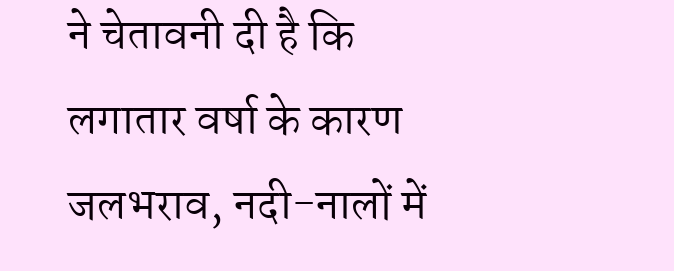ने चेतावनी दी है कि लगातार वर्षा के कारण जलभराव, नदी-नालों में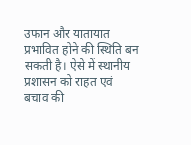उफान और यातायात प्रभावित होने की स्थिति बन सकती है। ऐसे में स्थानीय प्रशासन को राहत एवं बचाव की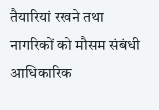तैयारियां रखने तथा नागरिकों को मौसम संबंधी आधिकारिक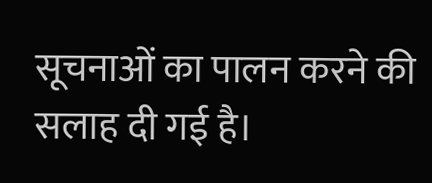सूचनाओं का पालन करने की सलाह दी गई है।